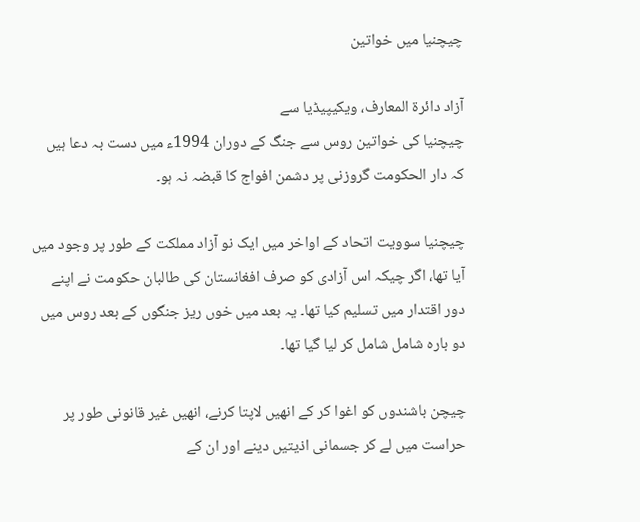چیچنیا میں خواتین

آزاد دائرۃ المعارف، ویکیپیڈیا سے
چیچنیا کی خواتین روس سے جنگ کے دوران 1994ء میں دست بہ دعا ہیں کہ دار الحکومت گروزنی پر دشمن افواج کا قبضہ نہ ہو۔

چیچنیا سوویت اتحاد کے اواخر میں ایک نو آزاد مملکت کے طور پر وجود میں آیا تھا، اگر چیکہ اس آزادی کو صرف افغانستان کی طالبان حکومت نے اپنے دور اقتدار میں تسلیم کیا تھا۔ یہ بعد میں خوں ریز جنگوں کے بعد روس میں دو بارہ شامل شامل کر لیا گیا تھا۔

چیچن باشندوں کو اغوا کر کے انھیں لاپتا کرنے، انھیں غیر قانونی طور پر حراست میں لے کر جسمانی اذیتیں دینے اور ان کے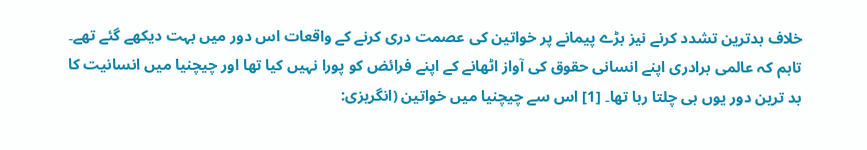خلاف بدترین تشدد کرنے نیز بڑے پیمانے پر خواتین کی عصمت دری کرنے کے واقعات اس دور میں بہت دیکھے گئے تھے۔ تاہم کہ عالمی برادری اپنے انسانی حقوق کی آواز اٹھانے کے اپنے فرائض کو پورا نہیں کیا تھا اور چیچنیا میں انسانیت کا بد ترین دور یوں ہی چلتا رہا تھا۔ [1] اس سے چیچنیا میں خواتین (انگریزی: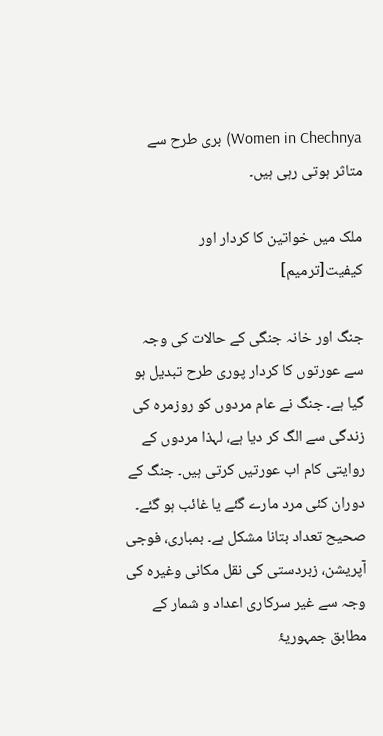Women in Chechnya) بری طرح سے متاثر ہوتی رہی ہیں۔

ملک میں خواتین کا کردار اور کیفیت[ترمیم]

جنگ اور خانہ جنگی کے حالات کی وجہ سے عورتوں کا کردار پوری طرح تبدیل ہو گیا ہے۔ جنگ نے عام مردوں کو روزمرہ کی زندگی سے الگ کر دیا ہے، لہذا مردوں کے روایتی کام اب عورتیں کرتی ہیں۔ جنگ کے دوران کئی مرد مارے گئے یا غائب ہو گئے۔ صحیح تعداد بتانا مشکل ہے۔ بمباری، فوجی آپریشن، زبردستی کی نقل مکانی وغیرہ کی وجہ سے غیر سرکاری اعداد و شمار کے مطابق جمہوریۂ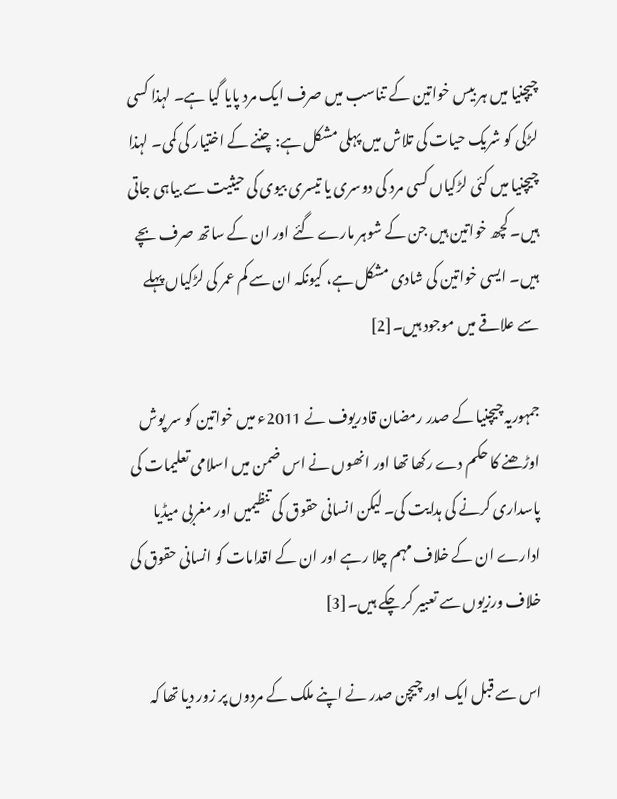چیچنیا میں ہر بیس خواتین کے تناسب میں صرف ایک مرد پایا گیا ہے۔ لہذا کسی لڑکی کو شریک حیات کی تلاش میں پہلی مشکل ہے: چننے کے اختیار کی کمی۔ لہذا چیچنیا میں کئی لڑکیاں کسی مرد کی دوسری یا تیسری بیوی کی حیثیت سے بیاہی جاتی ہیں۔ کچھ خواتین ہیں جن کے شوہر مارے گئے اور ان کے ساتھ صرف بچے ہیں۔ ایسی خواتین کی شادی مشکل ہے، کیونکہ ان سے کم عمر کی لڑکیاں پہلے سے علاقے میں موجود ہیں۔[2]

جمہوریہ چیچنیا کے صدر رمضان قادریوف نے 2011ء میں خواتین کو سر پوش اوڑھنے کا حکم دے رکھا تھا اور انھوں نے اس ضمن میں اسلامی تعلیمات کی پاسداری کرنے کی ہدایت کی۔ لیکن انسانی حقوق کی تنظیمیں اور مغربی میڈیا ادارے ان کے خلاف مہم چلا رہے اور ان کے اقدامات کو انسانی حقوق کی خلاف ورزیوں سے تعبیر کر چکے ہیں۔[3]

اس سے قبل ایک اور چیچن صدر نے اپنے ملک کے مردوں پر زور دیا تھا کہ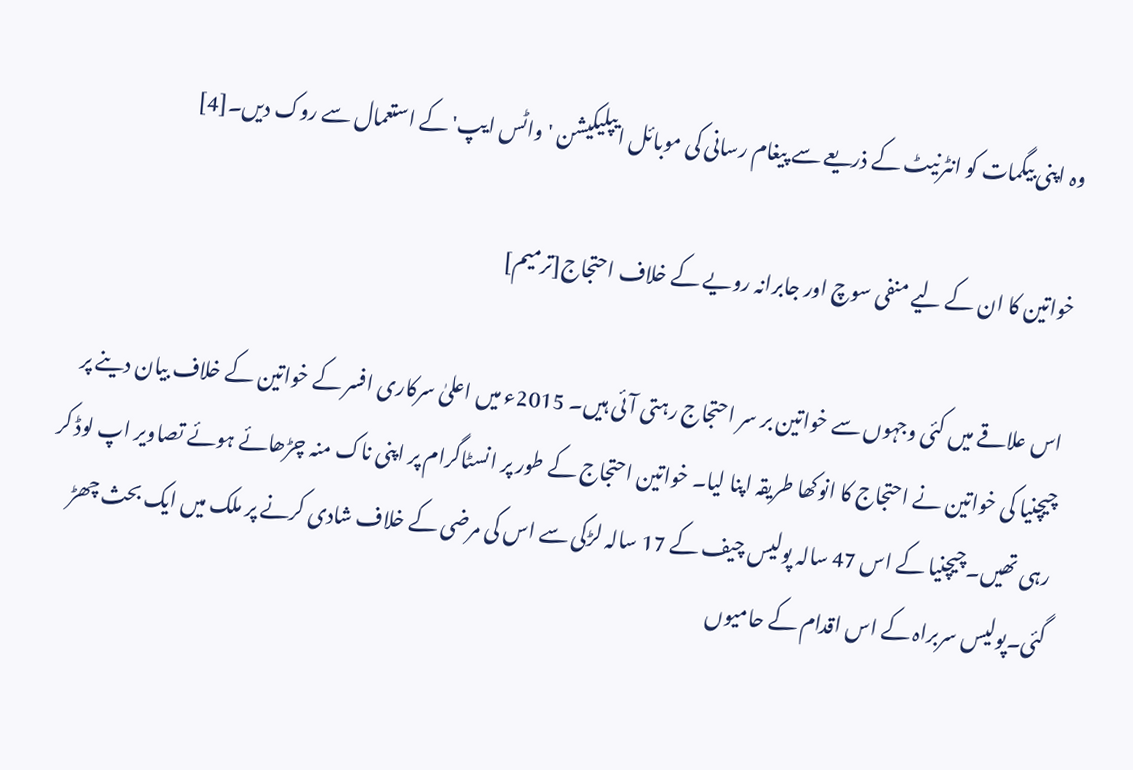وہ اپنی بیگمات کو انٹرنیٹ کے ذریعے سے پیغام رسانی کی موبائل ایپلیکیشن 'واٹس ایپ' کے استعمال سے روک دیں۔[4]

خواتین کا ان کے لیے منفی سوچ اور جابرانہ رویے کے خلاف احتجاج[ترمیم]

اس علاقے میں کئی وجہوں سے خواتین بر سر احتجاج رہتی آئی ہیں۔ 2015ء میں اعلیٰ سرکاری افسر کے خواتین کے خلاف بیان دینے پر چیچنیا کی خواتین نے احتجاج کا انوکھا طریقہ اپنا لیا۔ خواتین احتجاج کے طور پر انسٹاگرام پر اپنی ناک منہ چڑھائے ہوئے تصاویر اپ لوڈ کر رہی تھیں۔چیچنیا کے اس 47 سالہ پولیس چیف کے 17 سالہ لڑکی سے اس کی مرضی کے خلاف شادی کرنے پر ملک میں ایک بحث چھڑ گئی۔پولیس سربراہ کے اس اقدام کے حامیوں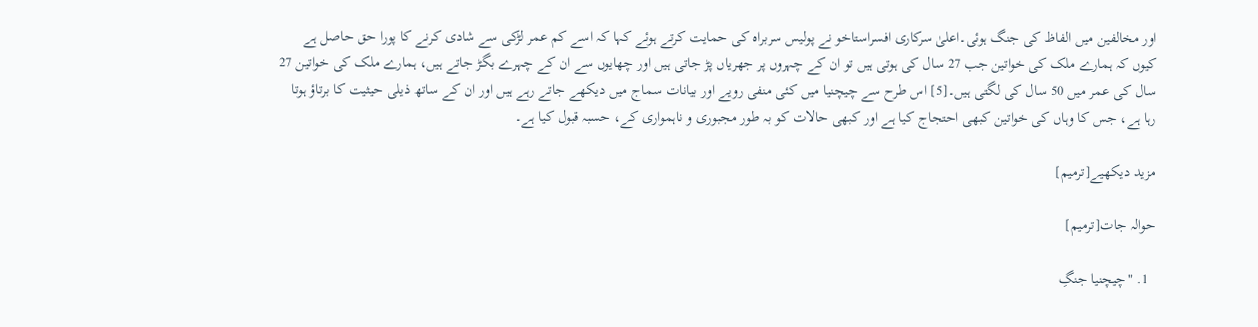اور مخالفین میں الفاظ کی جنگ ہوئی۔اعلیٰ سرکاری افسراستاخو نے پولیس سربراہ کی حمایت کرتے ہوئے کہا کہ اسے کم عمر لڑکی سے شادی کرنے کا پورا حق حاصل ہے کیوں کہ ہمارے ملک کی خواتین جب 27 سال کی ہوتی ہیں تو ان کے چہروں پر جھریاں پڑ جاتی ہیں اور چھایوں سے ان کے چہرے بگڑ جاتے ہیں، ہمارے ملک کی خواتین 27 سال کی عمر میں 50 سال کی لگتی ہیں۔[5] اس طرح سے چیچنیا میں کئی منفی رویے اور بیانات سماج میں دیکھے جاتے رہے ہیں اور ان کے ساتھ ذیلی حیثیت کا برتاؤ ہوتا رہا ہے، جس کا وہاں کی خواتین کبھی احتجاج کیا ہے اور کبھی حالات کو بہ طور مجبوری و ناہمواری کے، حسبہ قبول کیا ہے۔

مزید دیکھیے[ترمیم]

حوالہ جات[ترمیم]

  1. "چیچنیا جنگِ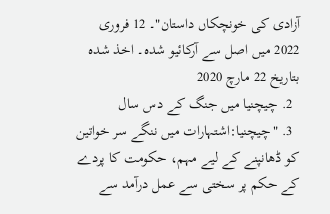آزادی کی خونچکاں داستان"۔ 12 فروری 2022 میں اصل سے آرکائیو شدہ۔ اخذ شدہ بتاریخ 22 مارچ 2020
  2. چیچنیا میں جنگ کے دس سال
  3. "چیچنیا:اشتہارات میں ننگے سر خواتین کو ڈھانپنے کے لیے مہم، حکومت کا پردے کے حکم پر سختی سے عمل درآمد سے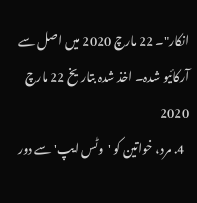انکار"۔ 22 مارچ 2020 میں اصل سے آرکائیو شدہ۔ اخذ شدہ بتاریخ 22 مارچ 2020
  4. مرد، خواتین کو 'وٹس ایپ' سے دور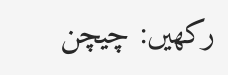رکھیں: چیچن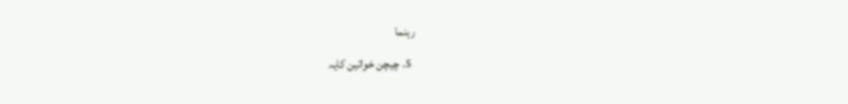رہنما
  5. چیچن خواتین کایہ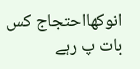انوکھااحتجاج کس بات پ رہے